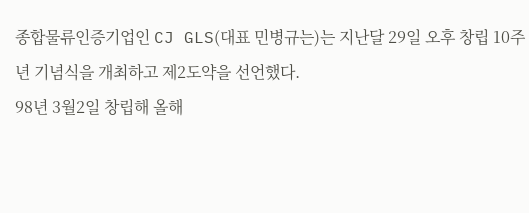종합물류인증기업인 CJ GLS(대표 민병규는)는 지난달 29일 오후 창립 10주년 기념식을 개최하고 제2도약을 선언했다.
98년 3월2일 창립해 올해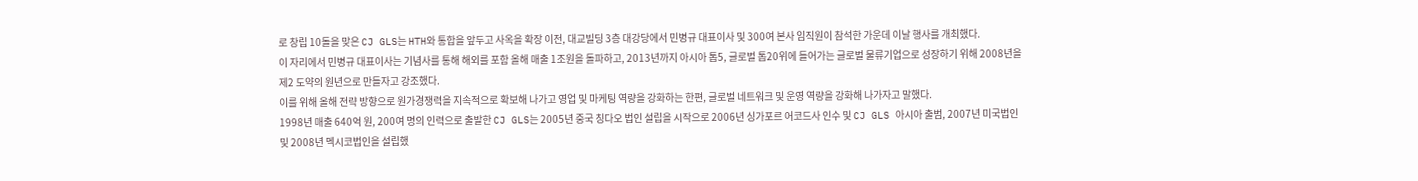로 창립 10돌을 맞은 CJ GLS는 HTH와 통합을 앞두고 사옥을 확장 이전, 대교빌딩 3층 대강당에서 민병규 대표이사 및 300여 본사 임직원이 참석한 가운데 이날 행사를 개최했다.
이 자리에서 민병규 대표이사는 기념사를 통해 해외를 포함 올해 매출 1조원을 돌파하고, 2013년까지 아시아 톱5, 글로벌 톱20위에 들어가는 글로벌 물류기업으로 성장하기 위해 2008년을 제2 도약의 원년으로 만들자고 강조했다.
이를 위해 올해 전략 방향으로 원가경쟁력을 지속적으로 확보해 나가고 영업 및 마케팅 역량을 강화하는 한편, 글로벌 네트워크 및 운영 역량을 강화해 나가자고 말했다.
1998년 매출 640억 원, 200여 명의 인력으로 출발한 CJ GLS는 2005년 중국 칭다오 법인 설립을 시작으로 2006년 싱가포르 어코드사 인수 및 CJ GLS 아시아 출범, 2007년 미국법인 및 2008년 멕시코법인을 설립했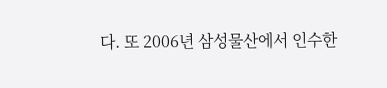다. 또 2006년 삼성물산에서 인수한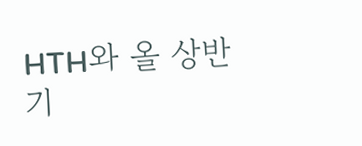HTH와 올 상반기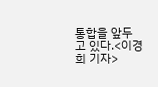통합을 앞두고 있다.<이경희 기자>